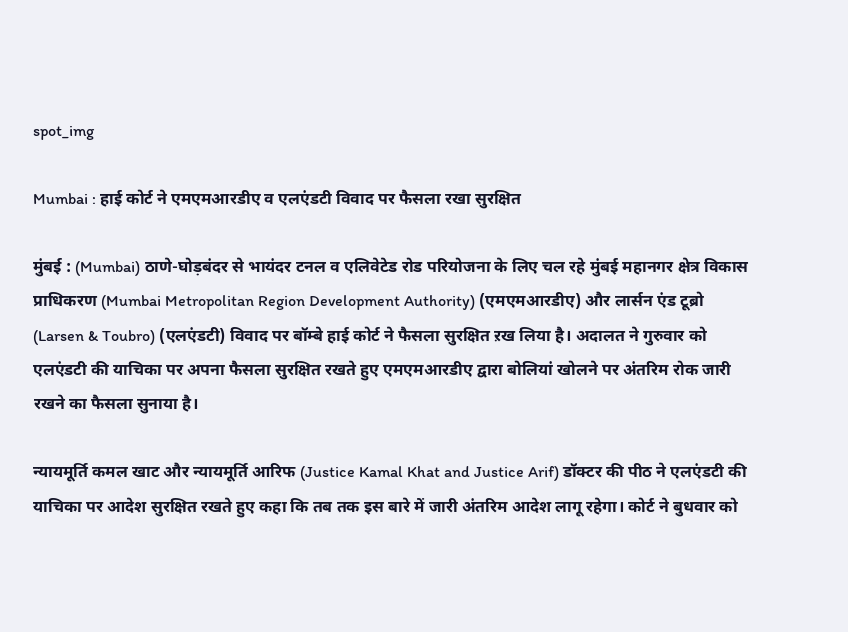spot_img

Mumbai : हाई कोर्ट ने एमएमआरडीए व एलएंडटी विवाद पर फैसला रखा सुरक्षित

मुंबई : (Mumbai) ठाणे-घोड़बंदर से भायंदर टनल व एलिवेटेड रोड परियोजना के लिए चल रहे मुंबई महानगर क्षेत्र विकास प्राधिकरण (Mumbai Metropolitan Region Development Authority) (एमएमआरडीए) और लार्सन एंड टूब्रो (Larsen & Toubro) (एलएंडटी) विवाद पर बॉम्बे हाई कोर्ट ने फैसला सुरक्षित ऱख लिया है। अदालत ने गुरुवार को एलएंडटी की याचिका पर अपना फैसला सुरक्षित रखते हुए एमएमआरडीए द्वारा बोलियां खोलने पर अंतरिम रोक जारी रखने का फैसला सुनाया है।

न्यायमूर्ति कमल खाट और न्यायमूर्ति आरिफ (Justice Kamal Khat and Justice Arif) डॉक्टर की पीठ ने एलएंडटी की याचिका पर आदेश सुरक्षित रखते हुए कहा कि तब तक इस बारे में जारी अंतरिम आदेश लागू रहेगा। कोर्ट ने बुधवार को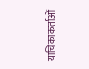याचिकाकर्ताओं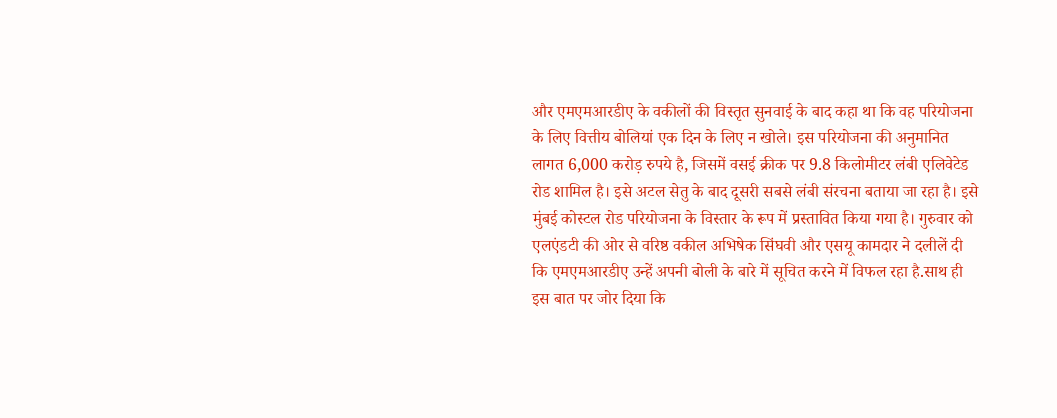और एमएमआरडीए के वकीलों की विस्तृत सुनवाई के बाद कहा था कि वह परियोजना के लिए वित्तीय बोलियां एक दिन के लिए न खोले। इस परियोजना की अनुमानित लागत 6,000 करोड़ रुपये है, जिसमें वसई क्रीक पर 9.8 किलोमीटर लंबी एलिवेटेड रोड शामिल है। इसे अटल सेतु के बाद दूसरी सबसे लंबी संरचना बताया जा रहा है। इसे मुंबई कोस्टल रोड परियोजना के विस्तार के रूप में प्रस्तावित किया गया है। गुरुवार को एलएंडटी की ओर से वरिष्ठ वकील अभिषेक सिंघवी और एसयू कामदार ने दलीलें दी कि एमएमआरडीए उन्हें अपनी बोली के बारे में सूचित करने में विफल रहा है.साथ ही इस बात पर जोर दिया कि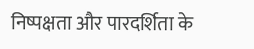निष्पक्षता और पारदर्शिता के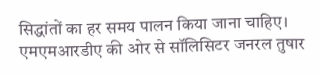सिद्धांतों का हर समय पालन किया जाना चाहिए। एमएमआरडीए की ओर से सॉलिसिटर जनरल तुषार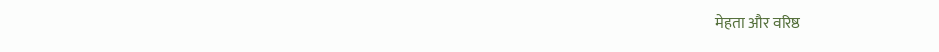मेहता और वरिष्ठ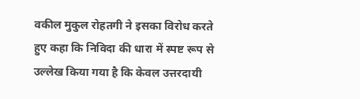वकील मुकुल रोहतगी ने इसका विरोध करते हुए कहा कि निविदा की धारा में स्पष्ट रूप से उल्लेख किया गया है कि केवल उत्तरदायी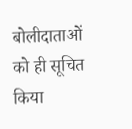बोलीदाताओं को ही सूचित किया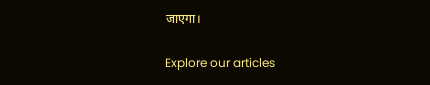जाएगा।

Explore our articles